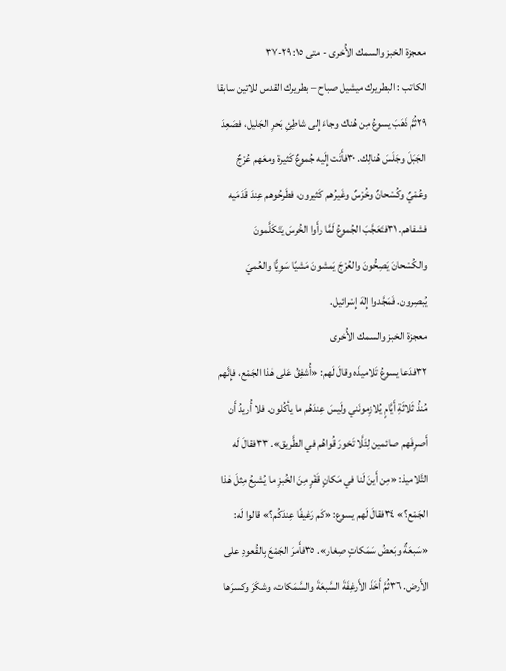معجزة الخبز والسمك الأُخرى - متى ١٥: ٢٩-٣٧
الكاتب : البطريرك ميشيل صباح – بطريرك القدس للاتين سابقا
٢٩ثُمَّ ذَهَبَ يسوعُ مِن هُناك وجاءَ إِلى شاطِئِ بَحرِ الجَليل، فصَعِدَ الجَبَلَ وجَلَسَ هُنالِك. ٣٠فأَتَت إِلَيه جُموعٌ كَثيرة ومعَهم عُرْجٌ وعُمْيٌ وكُسْحانٌ وخُرْسٌ وغَيرُهم كَثيرون، فطَرحُوهم عِندَ قَدَمَيه فشفاهم. ٣١فتَعَجَّبَ الجُموعُ لَمَّا رأَوا الخُرسَ يَتَكَلَّمونَ والكُسْحانَ يَصِحُّونَ والعُرْجَ يَمشونَ مَشيًا سَوِيًّا والعُميَ يُبصِرون. فَمَجَّدوا إِلٰهَ إِسْرائيل.
معجزة الخبز والسمك الأُخرى
٣٢فدَعا يسوعُ تَلاميذَه وقالَ لَهم: «أُشفِقُ عَلى هٰذا الجَمْع، فإِنَّهم مُنذُ ثَلاثَةِ أَيَّامٍ يُلازِمونَني ولَيسَ عِندَهُم ما يأكُلون. فلا أُريدُ أَن أَصرِفَهم صائمين لِئَلَّا تَخورَ قُواهُم في الطَّريق». ٣٣فقالَ لَه التَّلاميذ: «مِن أَينَ لَنا في مَكانٍ قَفْرٍ مِنَ الخُبزِ ما يُشبِعُ مِثلَ هٰذا الجَمْع؟» ٣٤فقالَ لَهم يسوع: «كَم رَغيفًا عِندَكُم؟» قالوا لَه: «سَبعَةٌ وبَعضُ سَمَكاتٍ صِغار». ٣٥فأَمرَ الجَمْعَ بِالقُعودِ على الأَرض. ٣٦ثُمَّ أَخَذَ الأَرغِفَةَ السَّبعَةَ والسَّمَكات، وشكَرَ وكسرَها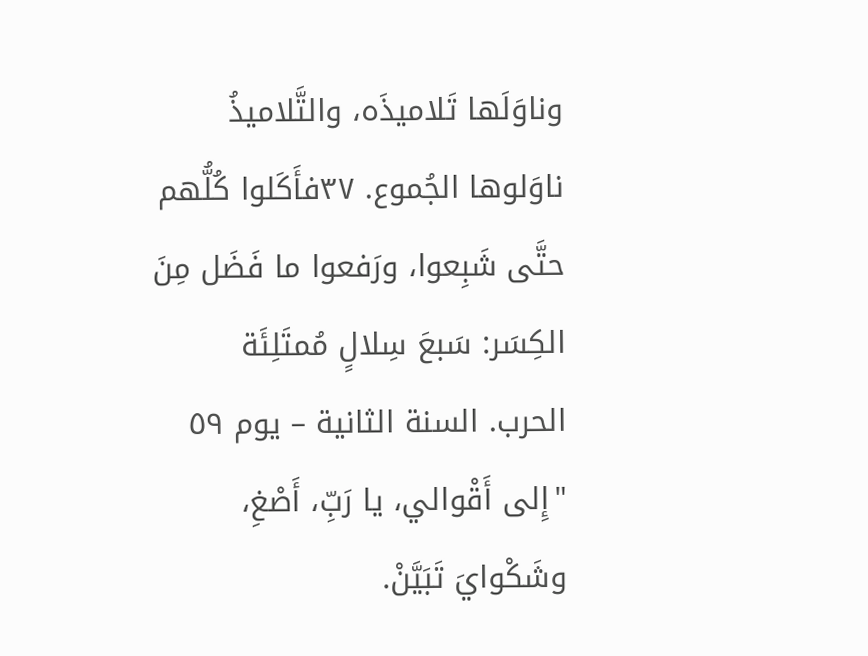وناوَلَها تَلاميذَه، والتَّلاميذُ ناوَلوها الجُموع. ٣٧فأَكَلوا كُلُّهم حتَّى شَبِعوا، ورَفعوا ما فَضَل مِنَ الكِسَر: سَبعَ سِلالٍ مُمتَلِئَة
الحرب. السنة الثانية – يوم ٥٩
"إِلى أَقْوالي، يا رَبِّ، أَصْغِ، وشَكْوايَ تَبَيَّنْ.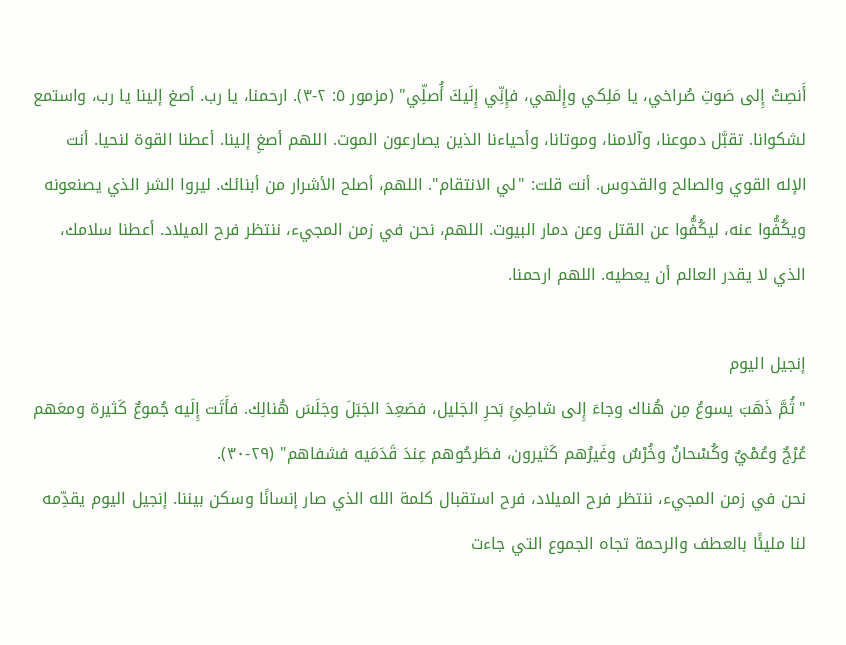أَنصِتْ إِلى صَوتِ صُراخي، يا مَلِكي وإِلٰهي، فإِنِّي إِلَيكَ أُصلِّي" (مزمور ٥: ٢-٣). ارحمنا، يا رب. أصغ إلينا يا رب، واستمع لشكوانا. تقبَّل دموعنا، وآلامنا، وموتانا، وأحياءنا الذين يصارعون الموت. اللهم أصغِ إلينا. أعطنا القوة لنحيا. أنت الإله القوي والصالح والقدوس. أنت قلت: "لي الانتقام". اللهم، أصلح الأشرار من أبنائك. ليروا الشر الذي يصنعونه ويكُفُّوا عنه، ليكُفُّوا عن القتل وعن دمار البيوت. اللهم، نحن في زمن المجيء، ننتظر فرح الميلاد. أعطنا سلامك، الذي لا يقدر العالم أن يعطيه. اللهم ارحمنا.

إنجيل اليوم
"ثُمَّ ذَهَبَ يسوعُ مِن هُناك وجاءَ إِلى شاطِئِ بَحرِ الجَليل، فصَعِدَ الجَبَلَ وجَلَسَ هُنالِك. فأَتَت إِلَيه جُموعٌ كَثيرة ومعَهم عُرْجٌ وعُمْيٌ وكُسْحانٌ وخُرْسٌ وغَيرُهم كَثيرون، فطَرحُوهم عِندَ قَدَمَيه فشفاهم" (٢٩-٣٠).
نحن في زمن المجيء، ننتظر فرح الميلاد، فرح استقبال كلمة الله الذي صار إنسانًا وسكن بيننا. إنجيل اليوم يقدِّمه لنا مليئًا بالعطف والرحمة تجاه الجموع التي جاءت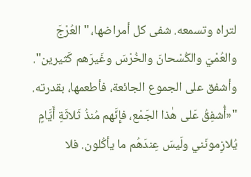لتراه وتسمعه. شفى كل أمراضها، " العُرْجَ والعُمْيَ والكُسْحانَ والخُرْسَ وغَيرَهم كَثيرين".
وأشفق على الجموع الجائعة، فأطعمها، بقدرته. "«أُشفِقُ عَلى هٰذا الجَمْع، فإِنَّهم مُنذُ ثَلاثَةِ أَيَّامٍ يُلازِمونَني ولَيسَ عِندَهُم ما يأكُلون. فلا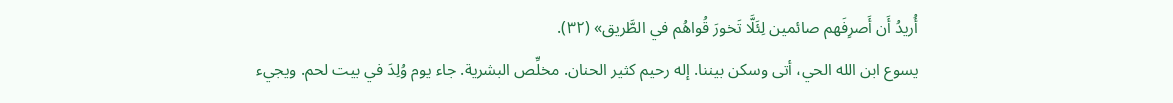أُريدُ أَن أَصرِفَهم صائمين لِئَلَّا تَخورَ قُواهُم في الطَّريق» (٣٢).
يسوع ابن الله الحي، أتى وسكن بيننا. إله رحيم كثير الحنان. مخلِّص البشرية. جاء يوم وُلِدَ في بيت لحم. ويجيء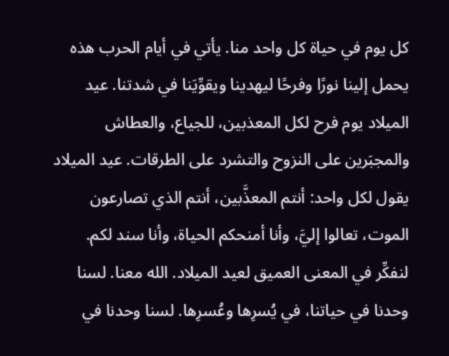كل يوم في حياة كل واحد منا. يأتي في أيام الحرب هذه يحمل إلينا نورًا وفرحًا ليهدينا ويقوِّيَنا في شدتنا. عيد الميلاد يوم فرح لكل المعذبين، للجياع، والعطاش والمجبَرين على النزوح والتشرد على الطرقات. عيد الميلاد يقول لكل واحد: أنتم المعذَّبين، أنتم الذي تصارعون الموت، تعالوا إليَّ، وأنا أمنحكم الحياة، وأنا سند لكم.
لنفكِّر في المعنى العميق لعيد الميلاد. الله معنا. لسنا وحدنا في حياتنا، في يُسرِها وعُسرِها. لسنا وحدنا في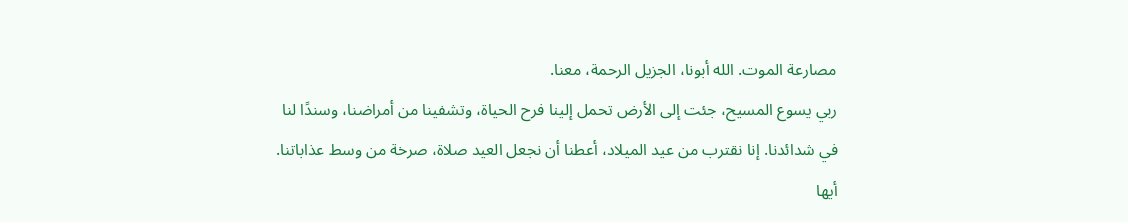مصارعة الموت. الله أبونا، الجزيل الرحمة، معنا.
ربي يسوع المسيح، جئت إلى الأرض تحمل إلينا فرح الحياة، وتشفينا من أمراضنا، وسندًا لنا في شدائدنا. إنا نقترب من عيد الميلاد، أعطنا أن نجعل العيد صلاة، صرخة من وسط عذاباتنا. أيها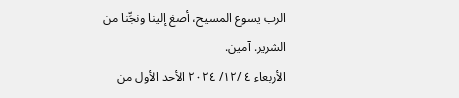الرب يسوع المسيح، أصغ إلينا ونجِّنا من الشرير. آمين.
الأربعاء ٤ /١٢/ ٢٠٢٤ الأحد الأول من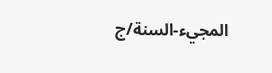المجيء-السنة/ج